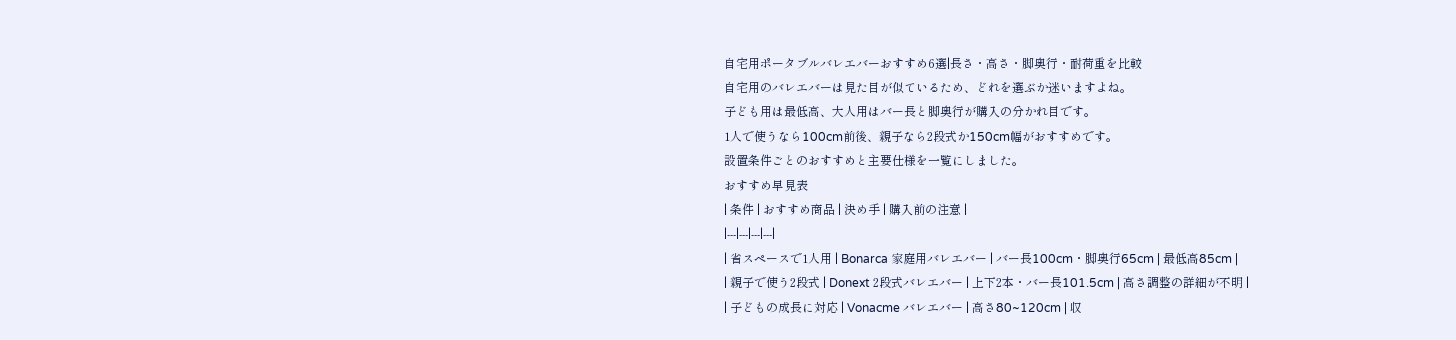自宅用ポータブルバレエバーおすすめ6選|長さ・高さ・脚奥行・耐荷重を比較
自宅用のバレエバーは見た目が似ているため、どれを選ぶか迷いますよね。
子ども用は最低高、大人用はバー長と脚奥行が購入の分かれ目です。
1人で使うなら100cm前後、親子なら2段式か150cm幅がおすすめです。
設置条件ごとのおすすめと主要仕様を一覧にしました。
おすすめ早見表
| 条件 | おすすめ商品 | 決め手 | 購入前の注意 |
|---|---|---|---|
| 省スペースで1人用 | Bonarca 家庭用バレエバー | バー長100cm・脚奥行65cm | 最低高85cm |
| 親子で使う2段式 | Donext 2段式バレエバー | 上下2本・バー長101.5cm | 高さ調整の詳細が不明 |
| 子どもの成長に対応 | Vonacme バレエバー | 高さ80~120cm | 収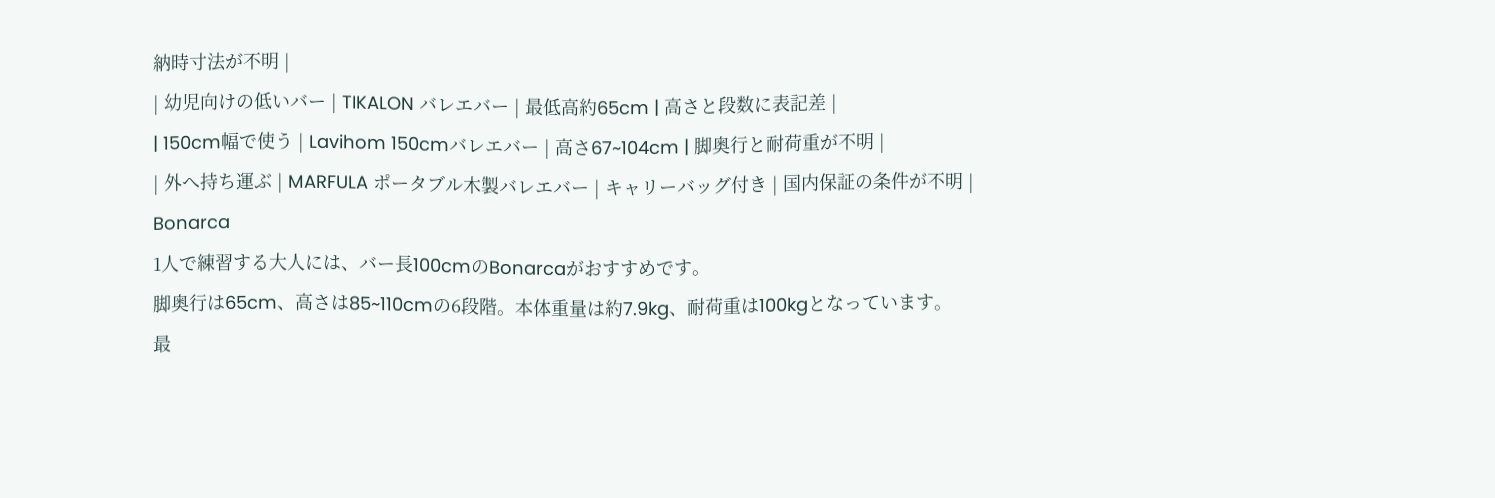納時寸法が不明 |
| 幼児向けの低いバー | TIKALON バレエバー | 最低高約65cm | 高さと段数に表記差 |
| 150cm幅で使う | Lavihom 150cmバレエバー | 高さ67~104cm | 脚奥行と耐荷重が不明 |
| 外へ持ち運ぶ | MARFULA ポータブル木製バレエバー | キャリーバッグ付き | 国内保証の条件が不明 |
Bonarca
1人で練習する大人には、バー長100cmのBonarcaがおすすめです。
脚奥行は65cm、高さは85~110cmの6段階。本体重量は約7.9kg、耐荷重は100kgとなっています。
最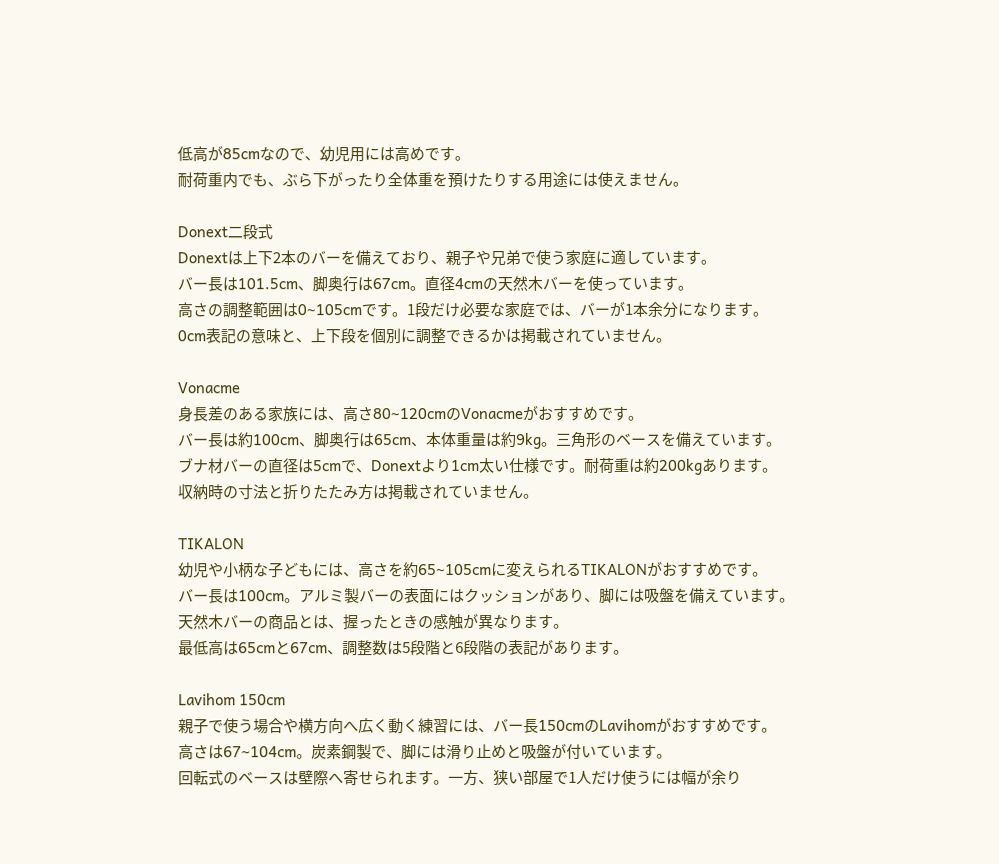低高が85cmなので、幼児用には高めです。
耐荷重内でも、ぶら下がったり全体重を預けたりする用途には使えません。

Donext二段式
Donextは上下2本のバーを備えており、親子や兄弟で使う家庭に適しています。
バー長は101.5cm、脚奥行は67cm。直径4cmの天然木バーを使っています。
高さの調整範囲は0~105cmです。1段だけ必要な家庭では、バーが1本余分になります。
0cm表記の意味と、上下段を個別に調整できるかは掲載されていません。

Vonacme
身長差のある家族には、高さ80~120cmのVonacmeがおすすめです。
バー長は約100cm、脚奥行は65cm、本体重量は約9kg。三角形のベースを備えています。
ブナ材バーの直径は5cmで、Donextより1cm太い仕様です。耐荷重は約200kgあります。
収納時の寸法と折りたたみ方は掲載されていません。

TIKALON
幼児や小柄な子どもには、高さを約65~105cmに変えられるTIKALONがおすすめです。
バー長は100cm。アルミ製バーの表面にはクッションがあり、脚には吸盤を備えています。
天然木バーの商品とは、握ったときの感触が異なります。
最低高は65cmと67cm、調整数は5段階と6段階の表記があります。

Lavihom 150cm
親子で使う場合や横方向へ広く動く練習には、バー長150cmのLavihomがおすすめです。
高さは67~104cm。炭素鋼製で、脚には滑り止めと吸盤が付いています。
回転式のベースは壁際へ寄せられます。一方、狭い部屋で1人だけ使うには幅が余り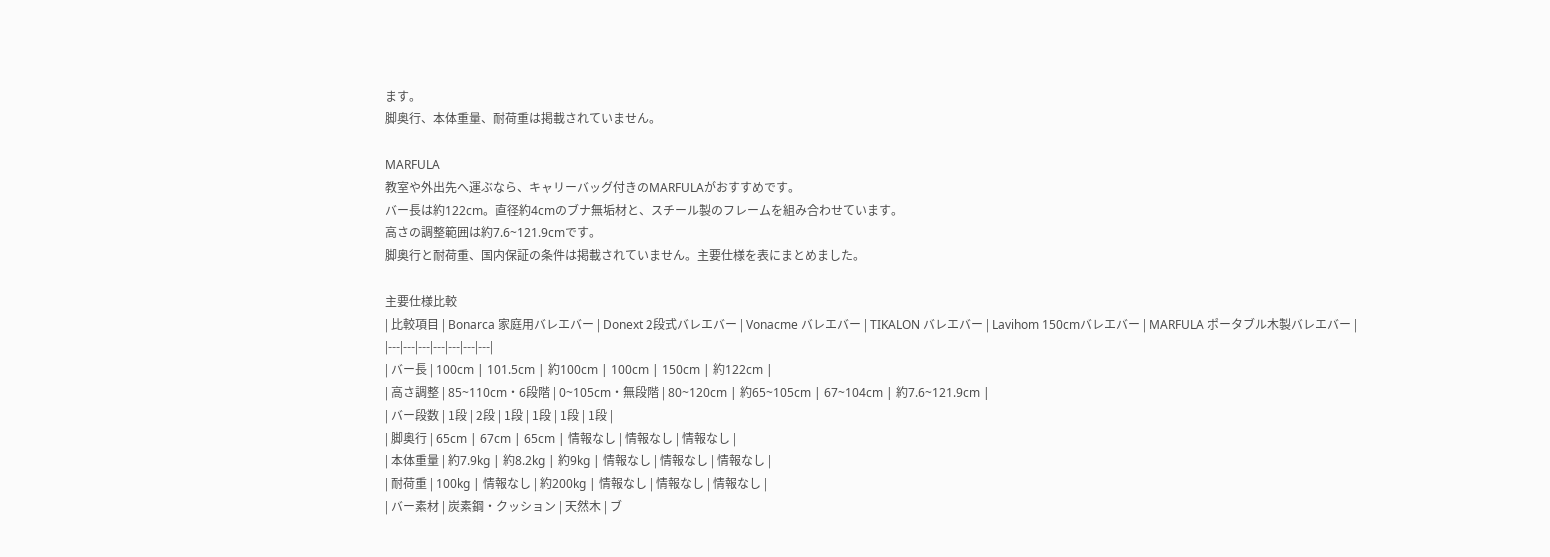ます。
脚奥行、本体重量、耐荷重は掲載されていません。

MARFULA
教室や外出先へ運ぶなら、キャリーバッグ付きのMARFULAがおすすめです。
バー長は約122cm。直径約4cmのブナ無垢材と、スチール製のフレームを組み合わせています。
高さの調整範囲は約7.6~121.9cmです。
脚奥行と耐荷重、国内保証の条件は掲載されていません。主要仕様を表にまとめました。

主要仕様比較
| 比較項目 | Bonarca 家庭用バレエバー | Donext 2段式バレエバー | Vonacme バレエバー | TIKALON バレエバー | Lavihom 150cmバレエバー | MARFULA ポータブル木製バレエバー |
|---|---|---|---|---|---|---|
| バー長 | 100cm | 101.5cm | 約100cm | 100cm | 150cm | 約122cm |
| 高さ調整 | 85~110cm・6段階 | 0~105cm・無段階 | 80~120cm | 約65~105cm | 67~104cm | 約7.6~121.9cm |
| バー段数 | 1段 | 2段 | 1段 | 1段 | 1段 | 1段 |
| 脚奥行 | 65cm | 67cm | 65cm | 情報なし | 情報なし | 情報なし |
| 本体重量 | 約7.9kg | 約8.2kg | 約9kg | 情報なし | 情報なし | 情報なし |
| 耐荷重 | 100kg | 情報なし | 約200kg | 情報なし | 情報なし | 情報なし |
| バー素材 | 炭素鋼・クッション | 天然木 | ブ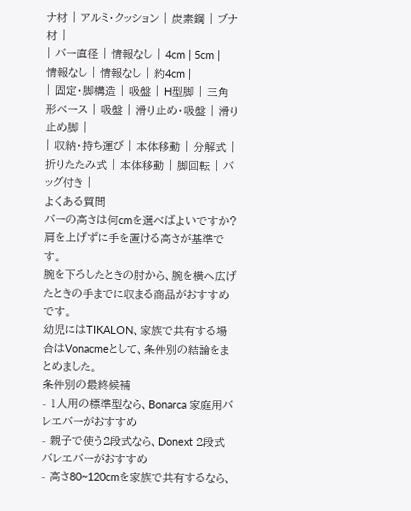ナ材 | アルミ・クッション | 炭素鋼 | ブナ材 |
| バー直径 | 情報なし | 4cm | 5cm | 情報なし | 情報なし | 約4cm |
| 固定・脚構造 | 吸盤 | H型脚 | 三角形ベース | 吸盤 | 滑り止め・吸盤 | 滑り止め脚 |
| 収納・持ち運び | 本体移動 | 分解式 | 折りたたみ式 | 本体移動 | 脚回転 | バッグ付き |
よくある質問
バーの高さは何cmを選べばよいですか?
肩を上げずに手を置ける高さが基準です。
腕を下ろしたときの肘から、腕を横へ広げたときの手までに収まる商品がおすすめです。
幼児にはTIKALON、家族で共有する場合はVonacmeとして、条件別の結論をまとめました。
条件別の最終候補
- 1人用の標準型なら、Bonarca 家庭用バレエバーがおすすめ
- 親子で使う2段式なら、Donext 2段式バレエバーがおすすめ
- 高さ80~120cmを家族で共有するなら、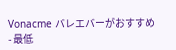Vonacme バレエバーがおすすめ
- 最低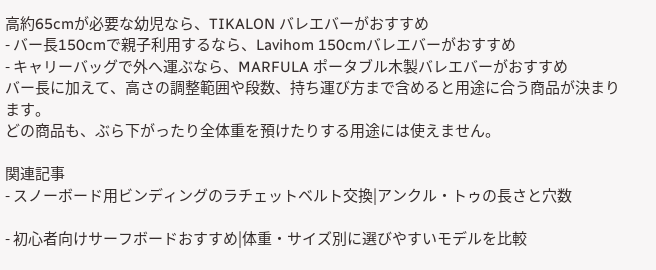高約65cmが必要な幼児なら、TIKALON バレエバーがおすすめ
- バー長150cmで親子利用するなら、Lavihom 150cmバレエバーがおすすめ
- キャリーバッグで外へ運ぶなら、MARFULA ポータブル木製バレエバーがおすすめ
バー長に加えて、高さの調整範囲や段数、持ち運び方まで含めると用途に合う商品が決まります。
どの商品も、ぶら下がったり全体重を預けたりする用途には使えません。

関連記事
- スノーボード用ビンディングのラチェットベルト交換|アンクル・トゥの長さと穴数

- 初心者向けサーフボードおすすめ|体重・サイズ別に選びやすいモデルを比較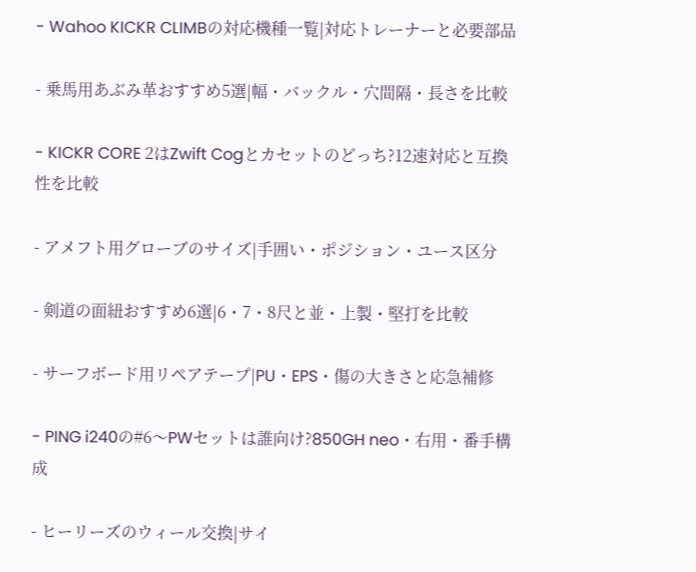- Wahoo KICKR CLIMBの対応機種一覧|対応トレーナーと必要部品

- 乗馬用あぶみ革おすすめ5選|幅・バックル・穴間隔・長さを比較

- KICKR CORE 2はZwift Cogとカセットのどっち?12速対応と互換性を比較

- アメフト用グローブのサイズ|手囲い・ポジション・ユース区分

- 剣道の面紐おすすめ6選|6・7・8尺と並・上製・堅打を比較

- サーフボード用リペアテープ|PU・EPS・傷の大きさと応急補修

- PING i240の#6〜PWセットは誰向け?850GH neo・右用・番手構成

- ヒーリーズのウィール交換|サイ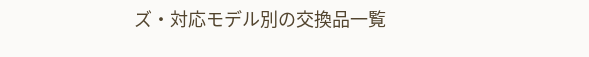ズ・対応モデル別の交換品一覧